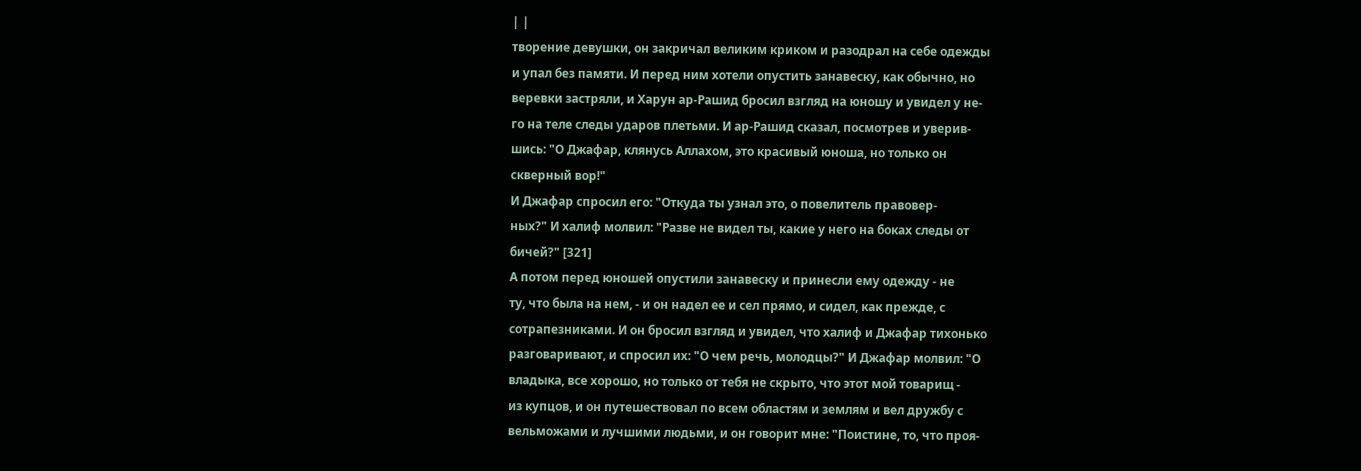| |
творение девушки, он закричал великим криком и разодрал на себе одежды
и упал без памяти. И перед ним хотели опустить занавеску, как обычно, но
веревки застряли, и Харун ар-Рашид бросил взгляд на юношу и увидел у не-
го на теле следы ударов плетьми. И ар-Рашид сказал, посмотрев и уверив-
шись: "О Джафар, клянусь Аллахом, это красивый юноша, но только он
скверный вор!"
И Джафар спросил его: "Откуда ты узнал это, о повелитель правовер-
ных?" И халиф молвил: "Разве не видел ты, какие у него на боках следы от
бичей?" [321]
А потом перед юношей опустили занавеску и принесли ему одежду - не
ту, что была на нем, - и он надел ее и сел прямо, и сидел, как прежде, с
сотрапезниками. И он бросил взгляд и увидел, что халиф и Джафар тихонько
разговаривают, и спросил их: "О чем речь, молодцы?" И Джафар молвил: "О
владыка, все хорошо, но только от тебя не скрыто, что этот мой товарищ -
из купцов, и он путешествовал по всем областям и землям и вел дружбу с
вельможами и лучшими людьми, и он говорит мне: "Поистине, то, что проя-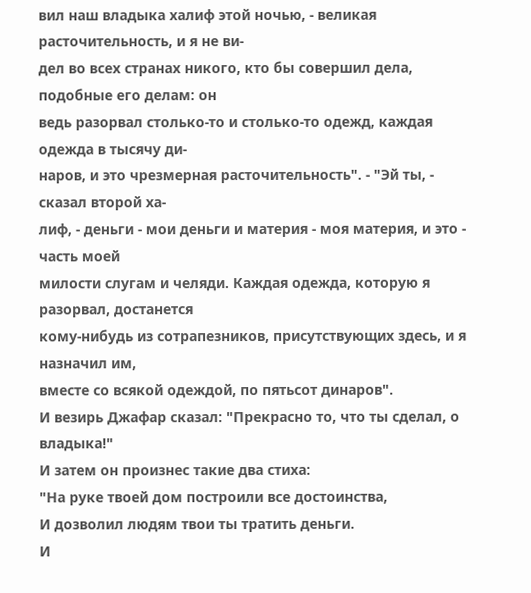вил наш владыка халиф этой ночью, - великая расточительность, и я не ви-
дел во всех странах никого, кто бы совершил дела, подобные его делам: он
ведь разорвал столько-то и столько-то одежд, каждая одежда в тысячу ди-
наров, и это чрезмерная расточительность". - "Эй ты, - сказал второй ха-
лиф, - деньги - мои деньги и материя - моя материя, и это - часть моей
милости слугам и челяди. Каждая одежда, которую я разорвал, достанется
кому-нибудь из сотрапезников, присутствующих здесь, и я назначил им,
вместе со всякой одеждой, по пятьсот динаров".
И везирь Джафар сказал: "Прекрасно то, что ты сделал, о владыка!"
И затем он произнес такие два стиха:
"На руке твоей дом построили все достоинства,
И дозволил людям твои ты тратить деньги.
И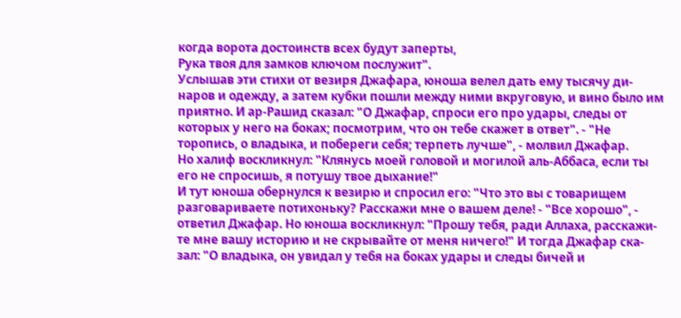когда ворота достоинств всех будут заперты,
Рука твоя для замков ключом послужит".
Услышав эти стихи от везиря Джафара, юноша велел дать ему тысячу ди-
наров и одежду, а затем кубки пошли между ними вкруговую, и вино было им
приятно. И ар-Рашид сказал: "О Джафар, спроси его про удары, следы от
которых у него на боках; посмотрим, что он тебе скажет в ответ". - "Не
торопись, о владыка, и побереги себя; терпеть лучше", - молвил Джафар.
Но халиф воскликнул: "Клянусь моей головой и могилой аль-Аббаса, если ты
его не спросишь, я потушу твое дыхание!"
И тут юноша обернулся к везирю и спросил его: "Что это вы с товарищем
разговариваете потихоньку? Расскажи мне о вашем деле! - "Все хорошо", -
ответил Джафар. Но юноша воскликнул: "Прошу тебя, ради Аллаха, расскажи-
те мне вашу историю и не скрывайте от меня ничего!" И тогда Джафар ска-
зал: "О владыка, он увидал у тебя на боках удары и следы бичей и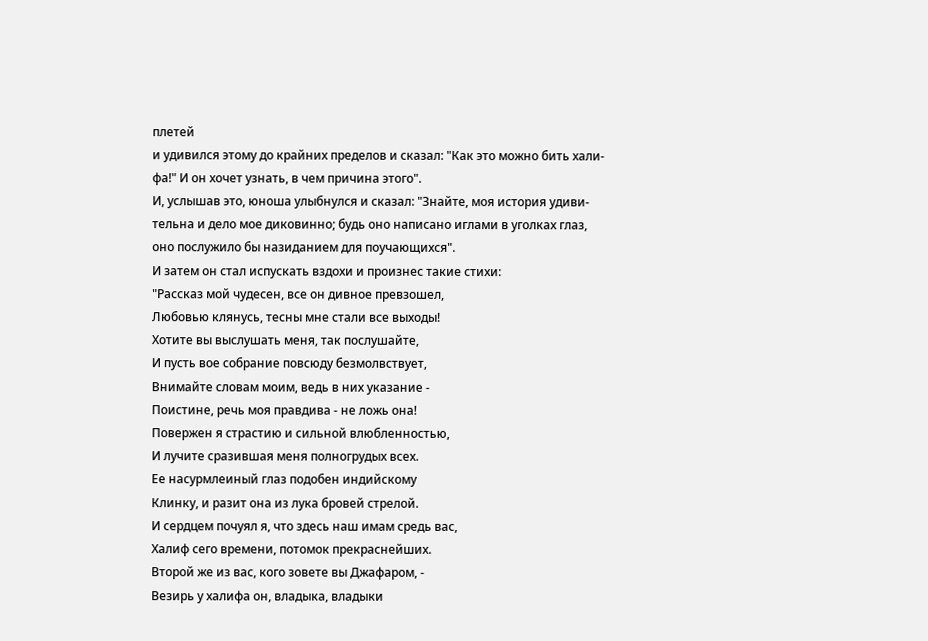плетей
и удивился этому до крайних пределов и сказал: "Как это можно бить хали-
фа!" И он хочет узнать, в чем причина этого".
И, услышав это, юноша улыбнулся и сказал: "Знайте, моя история удиви-
тельна и дело мое диковинно; будь оно написано иглами в уголках глаз,
оно послужило бы назиданием для поучающихся".
И затем он стал испускать вздохи и произнес такие стихи:
"Рассказ мой чудесен, все он дивное превзошел,
Любовью клянусь, тесны мне стали все выходы!
Хотите вы выслушать меня, так послушайте,
И пусть вое собрание повсюду безмолвствует,
Внимайте словам моим, ведь в них указание -
Поистине, речь моя правдива - не ложь она!
Повержен я страстию и сильной влюбленностью,
И лучите сразившая меня полногрудых всех.
Ее насурмлеиный глаз подобен индийскому
Клинку, и разит она из лука бровей стрелой.
И сердцем почуял я, что здесь наш имам средь вас,
Халиф сего времени, потомок прекраснейших.
Второй же из вас, кого зовете вы Джафаром, -
Везирь у халифа он, владыка, владыки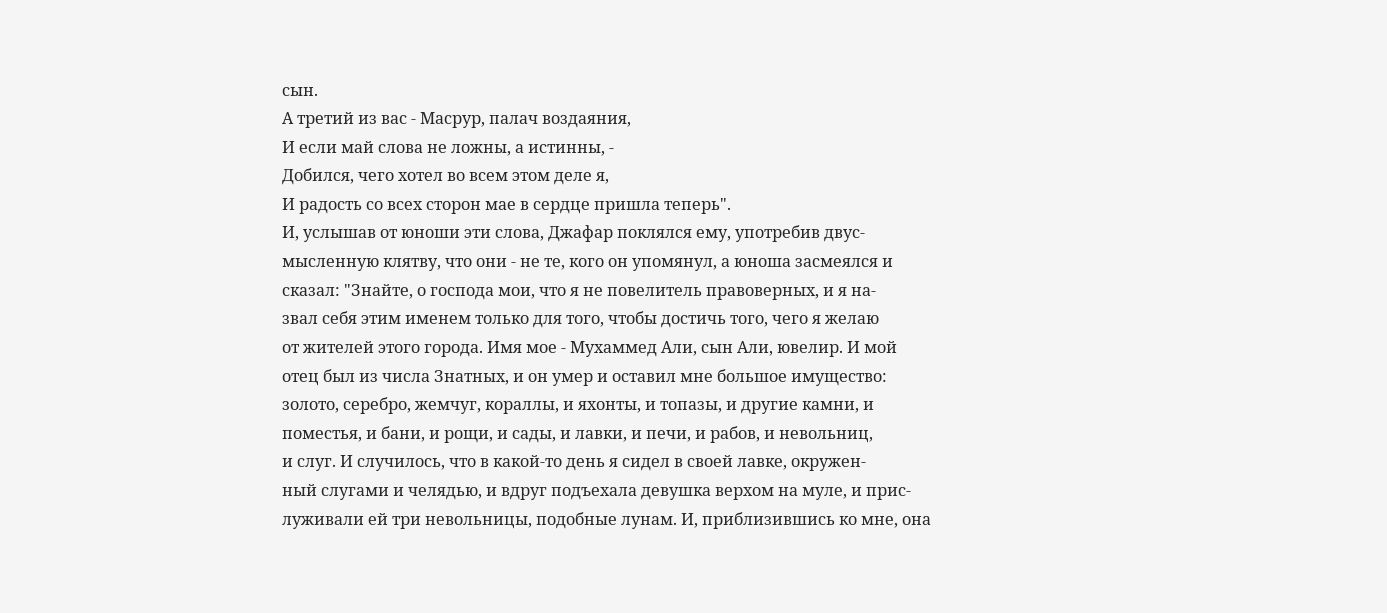сын.
А третий из вас - Масрур, палач воздаяния,
И если май слова не ложны, а истинны, -
Добился, чего хотел во всем этом деле я,
И радость со всех сторон мае в сердце пришла теперь".
И, услышав от юноши эти слова, Джафар поклялся ему, употребив двус-
мысленную клятву, что они - не те, кого он упомянул, а юноша засмеялся и
сказал: "Знайте, о господа мои, что я не повелитель правоверных, и я на-
звал себя этим именем только для того, чтобы достичь того, чего я желаю
от жителей этого города. Имя мое - Мухаммед Али, сын Али, ювелир. И мой
отец был из числа Знатных, и он умер и оставил мне большое имущество:
золото, серебро, жемчуг, кораллы, и яхонты, и топазы, и другие камни, и
поместья, и бани, и рощи, и сады, и лавки, и печи, и рабов, и невольниц,
и слуг. И случилось, что в какой-то день я сидел в своей лавке, окружен-
ный слугами и челядью, и вдруг подъехала девушка верхом на муле, и прис-
луживали ей три невольницы, подобные лунам. И, приблизившись ко мне, она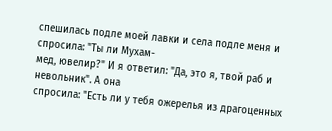спешилась подле моей лавки и села подле меня и спросила: "Ты ли Мухам-
мед, ювелир?" И я ответил: "Да, это я, твой раб и невольник". А она
спросила: "Есть ли у тебя ожерелья из драгоценных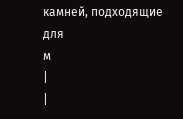камней, подходящие для
м
|
|